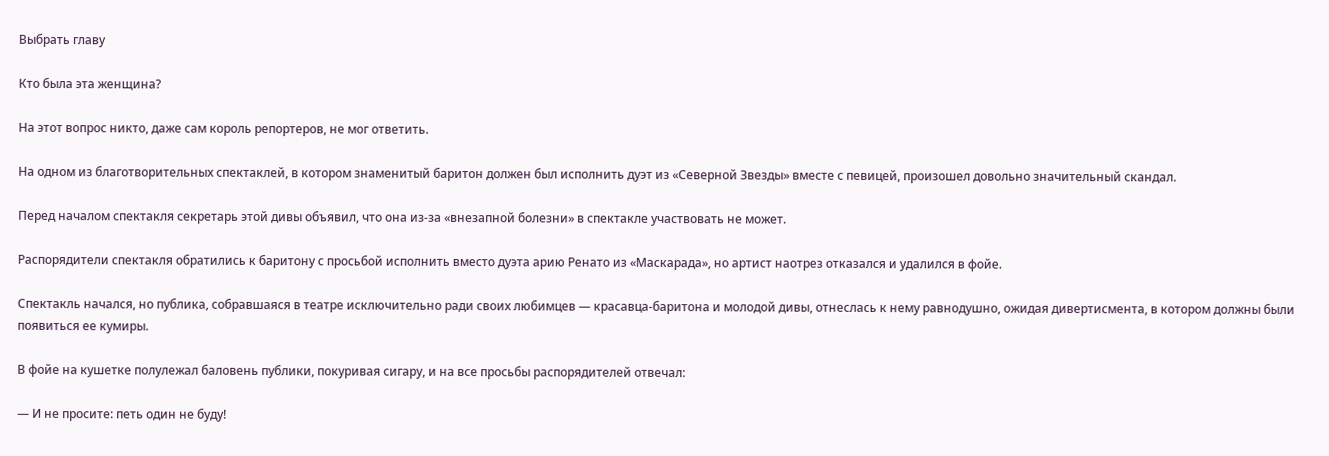Выбрать главу

Кто была эта женщина?

На этот вопрос никто, даже сам король репортеров, не мог ответить.

На одном из благотворительных спектаклей, в котором знаменитый баритон должен был исполнить дуэт из «Северной Звезды» вместе с певицей, произошел довольно значительный скандал.

Перед началом спектакля секретарь этой дивы объявил, что она из-за «внезапной болезни» в спектакле участвовать не может.

Распорядители спектакля обратились к баритону с просьбой исполнить вместо дуэта арию Ренато из «Маскарада», но артист наотрез отказался и удалился в фойе.

Спектакль начался, но публика, собравшаяся в театре исключительно ради своих любимцев — красавца-баритона и молодой дивы, отнеслась к нему равнодушно, ожидая дивертисмента, в котором должны были появиться ее кумиры.

В фойе на кушетке полулежал баловень публики, покуривая сигару, и на все просьбы распорядителей отвечал:

— И не просите: петь один не буду!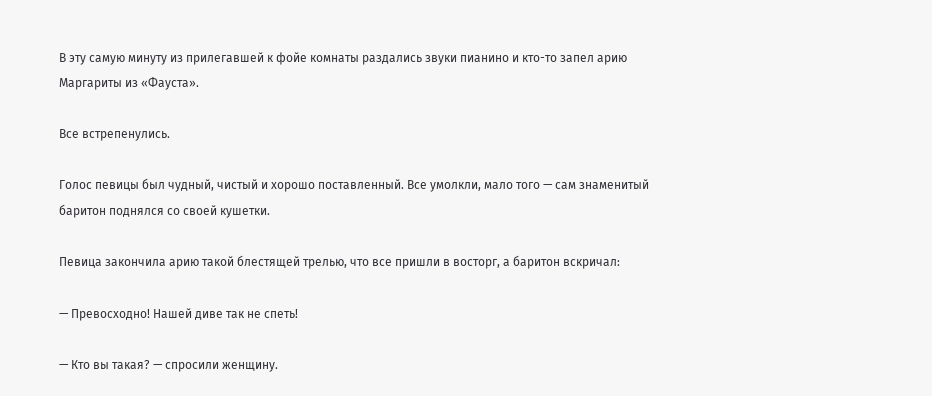В эту самую минуту из прилегавшей к фойе комнаты раздались звуки пианино и кто-то запел арию Маргариты из «Фауста».

Все встрепенулись.

Голос певицы был чудный, чистый и хорошо поставленный. Все умолкли, мало того — сам знаменитый баритон поднялся со своей кушетки.

Певица закончила арию такой блестящей трелью, что все пришли в восторг, а баритон вскричал:

— Превосходно! Нашей диве так не спеть!

— Кто вы такая? — спросили женщину.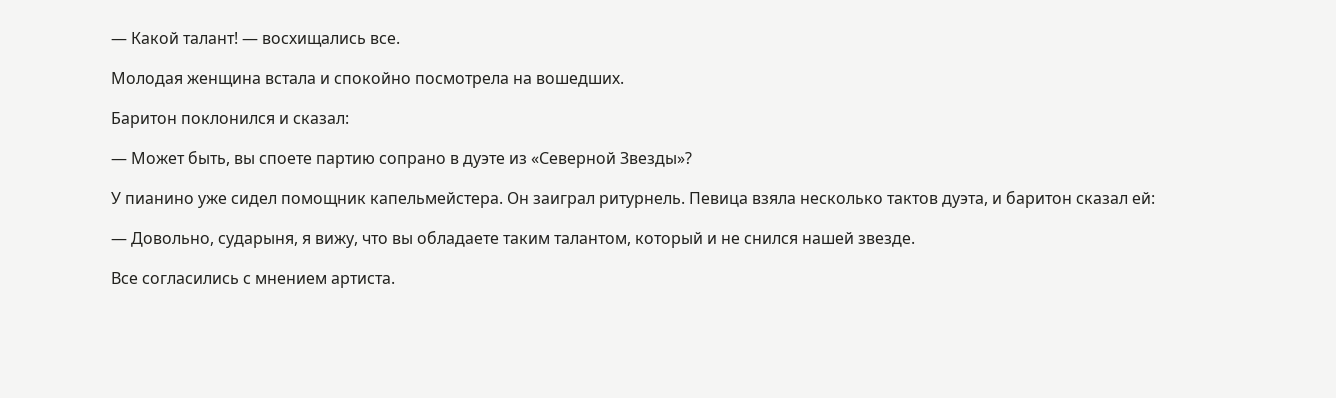— Какой талант! — восхищались все.

Молодая женщина встала и спокойно посмотрела на вошедших.

Баритон поклонился и сказал:

— Может быть, вы споете партию сопрано в дуэте из «Северной Звезды»?

У пианино уже сидел помощник капельмейстера. Он заиграл ритурнель. Певица взяла несколько тактов дуэта, и баритон сказал ей:

— Довольно, сударыня, я вижу, что вы обладаете таким талантом, который и не снился нашей звезде.

Все согласились с мнением артиста.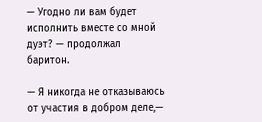— Угодно ли вам будет исполнить вместе со мной дуэт? — продолжал баритон.

— Я никогда не отказываюсь от участия в добром деле,—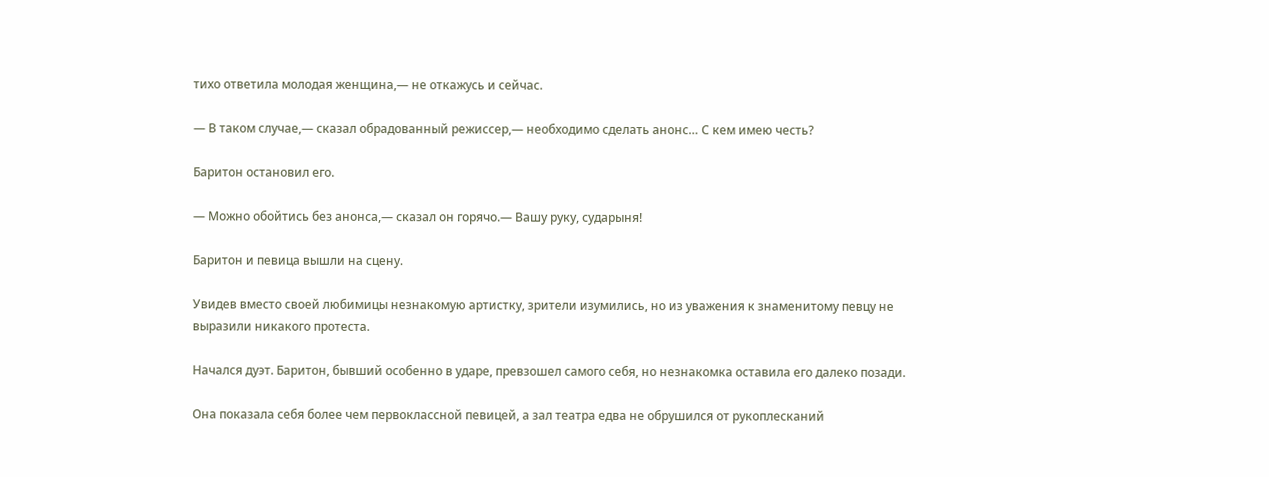тихо ответила молодая женщина,— не откажусь и сейчас.

— В таком случае,— сказал обрадованный режиссер,— необходимо сделать анонс… С кем имею честь?

Баритон остановил его.

— Можно обойтись без анонса,— сказал он горячо.— Вашу руку, сударыня!

Баритон и певица вышли на сцену.

Увидев вместо своей любимицы незнакомую артистку, зрители изумились, но из уважения к знаменитому певцу не выразили никакого протеста.

Начался дуэт. Баритон, бывший особенно в ударе, превзошел самого себя, но незнакомка оставила его далеко позади.

Она показала себя более чем первоклассной певицей, а зал театра едва не обрушился от рукоплесканий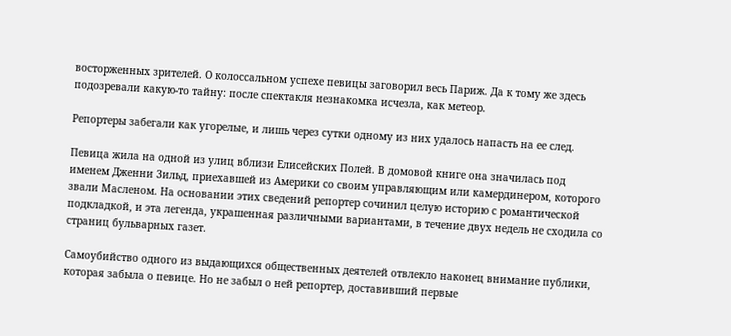восторженных зрителей. О колоссальном успехе певицы заговорил весь Париж. Да к тому же здесь подозревали какую-то тайну: после спектакля незнакомка исчезла, как метеор.

Репортеры забегали как угорелые, и лишь через сутки одному из них удалось напасть на ее след.

Певица жила на одной из улиц вблизи Елисейских Полей. В домовой книге она значилась под именем Дженни Зильд, приехавшей из Америки со своим управляющим или камердинером, которого звали Масленом. На основании этих сведений репортер сочинил целую историю с романтической подкладкой, и эта легенда, украшенная различными вариантами, в течение двух недель не сходила со страниц бульварных газет.

Самоубийство одного из выдающихся общественных деятелей отвлекло наконец внимание публики, которая забыла о певице. Но не забыл о ней репортер, доставивший первые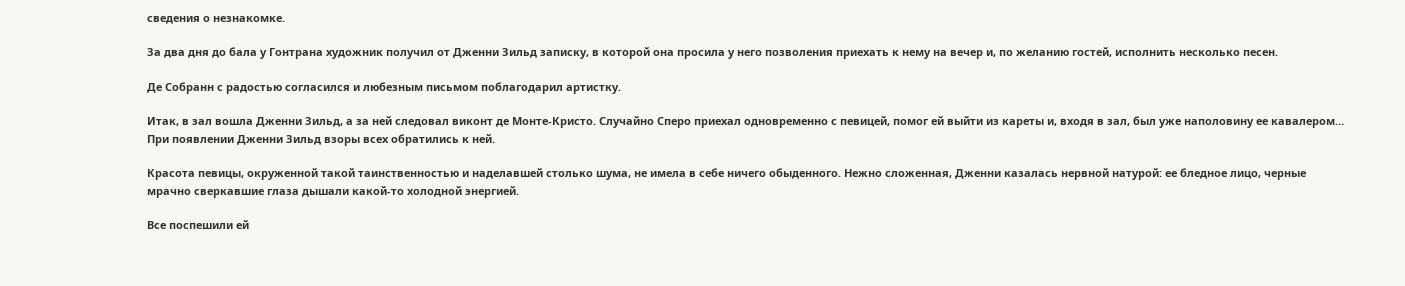сведения о незнакомке.

За два дня до бала у Гонтрана художник получил от Дженни Зильд записку, в которой она просила у него позволения приехать к нему на вечер и, по желанию гостей, исполнить несколько песен.

Де Собранн с радостью согласился и любезным письмом поблагодарил артистку.

Итак, в зал вошла Дженни Зильд, а за ней следовал виконт де Монте-Кристо. Случайно Сперо приехал одновременно с певицей, помог ей выйти из кареты и, входя в зал, был уже наполовину ее кавалером… При появлении Дженни Зильд взоры всех обратились к ней.

Красота певицы, окруженной такой таинственностью и наделавшей столько шума, не имела в себе ничего обыденного. Нежно сложенная, Дженни казалась нервной натурой: ее бледное лицо, черные мрачно сверкавшие глаза дышали какой-то холодной энергией.

Все поспешили ей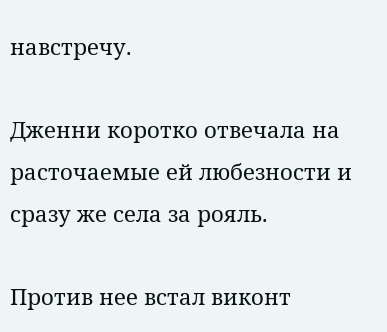навстречу.

Дженни коротко отвечала на расточаемые ей любезности и сразу же села за рояль.

Против нее встал виконт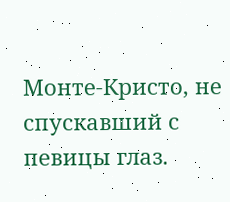Монте-Кристо, не спускавший с певицы глаз.